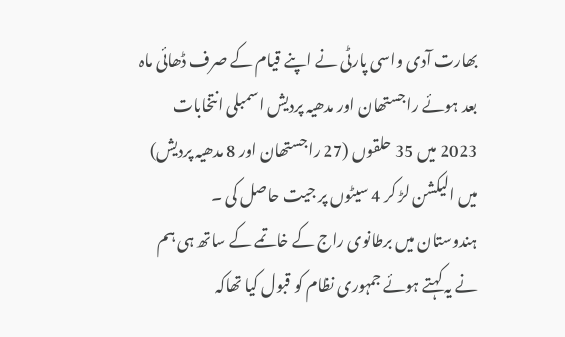بھارت آدی واسی پارٹی نے اپنے قیام کے صرف ڈھائی ماہ بعد ہوئے راجستھان اور مدھیہ پردیش اسمبلی انتخابات 2023 میں 35 حلقوں (27 راجستھان اور 8 مدھیہ پردیش) میں الیکشن لڑ کر 4 سیٹوں پر جیت حاصل کی ۔
ہندوستان میں برطانوی راج کے خاتمے کے ساتھ ہی ہم نے یہ کہتے ہوئے جمہوری نظام کو قبول کیا تھاکہ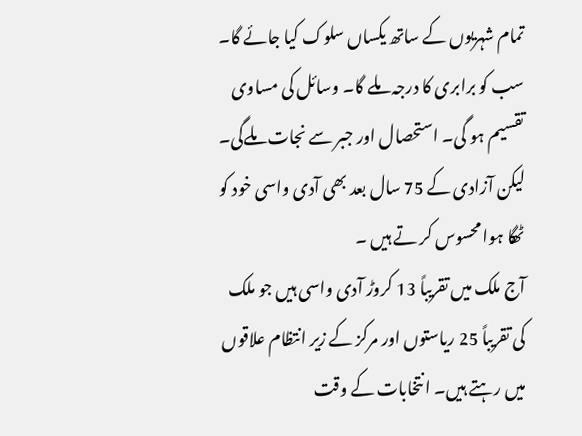تمام شہریوں کے ساتھ یکساں سلوک کیا جائے گا۔ سب کو برابری کا درجہ ملے گا۔ وسائل کی مساوی تقسیم ہو گی۔ استحصال اور جبر سے نجات ملےگی۔ لیکن آزادی کے 75 سال بعد بھی آدی واسی خود کو ٹھگا ہوا محسوس کر تے ہیں ۔
آج ملک میں تقریباً 13 کروڑ آدی واسی ہیں جو ملک کی تقریباً 25 ریاستوں اور مرکز کے زیر انتظام علاقوں میں رہتے ہیں۔ انتخابات کے وقت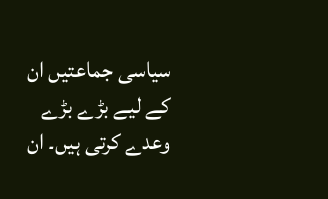سیاسی جماعتیں ان کے لیے بڑے بڑے وعدے کرتی ہیں۔ ان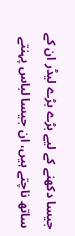جیسا دکھنے کے لیے بڑے بڑے لیڈر ان کے ساتھ ناچتے ہیں، ان جیسا لباس پہنتے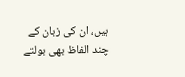ہیں، ان کی زبان کے چند الفاظ بھی بولتے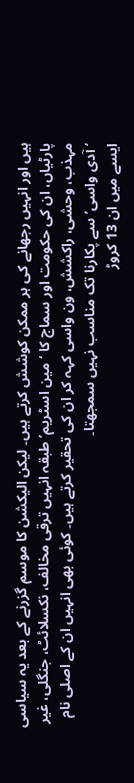ہیں اور انہیں رجھانے کی ہر ممکن کوشش کرتے ہیں۔ لیکن الیکشن کا موسم گزرنے کے بعد یہ سیاسی پارٹیاں، ان کی حکومت اور سماج کا ‘مین اسٹریم’ طبقہ انہیں ترقی مخالف، نکسلائٹ، جنگلی، غیر مہذب، وحشی، راکشش، ون واسی کہہ کر ان کی تحقیر کرتے ہیں۔ کوئی بھی انہیں ان کے اصلی نام ‘آدی واسی’ سے پکارنا تک مناسب نہیں سمجھتا۔
ایسے میں ان 13 کروڑ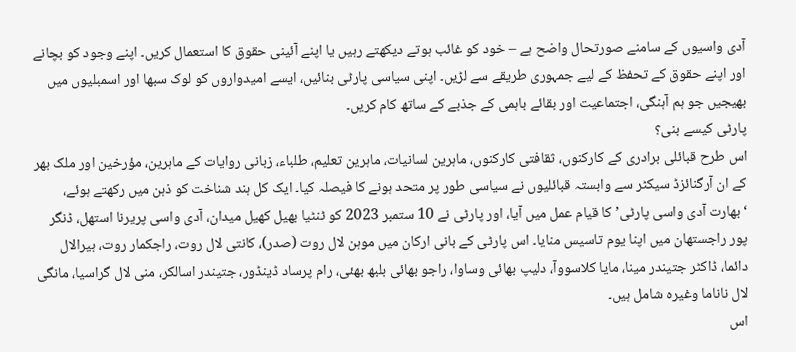آدی واسیوں کے سامنے صورتحال واضح ہے – خود کو غائب ہوتے دیکھتے رہیں یا اپنے آئینی حقوق کا استعمال کریں۔ اپنے وجود کو بچانے اور اپنے حقوق کے تحفظ کے لیے جمہوری طریقے سے لڑیں۔ اپنی سیاسی پارٹی بنائیں، ایسے امیدواروں کو لوک سبھا اور اسمبلیوں میں بھیجیں جو ہم آہنگی، اجتماعیت اور بقائے باہمی کے جذبے کے ساتھ کام کریں۔
پارٹی کیسے بنی؟
اس طرح قبائلی برادری کے کارکنوں، ثقافتی کارکنوں، ماہرین لسانیات، ماہرین تعلیم، طلباء، زبانی روایات کے ماہرین، مؤرخین اور ملک بھر کے ان آرگنائزڈ سیکٹر سے وابستہ قبائلیوں نے سیاسی طور پر متحد ہونے کا فیصلہ کیا۔ ایک کل ہند شناخت کو ذہن میں رکھتے ہوئے، ‘بھارت آدی واسی پارٹی’ کا قیام عمل میں آیا، اور پارٹی نے 10 ستمبر 2023 کو ٹنٹیا بھیل کھیل میدان، آدی واسی پریرنا استھل، ڈنگر پور راجستھان میں اپنا یوم تاسیس منایا۔ اس پارٹی کے بانی ارکان میں موہن لال روت (صدر)، کانتی لال روت، راجکمار روت، ہیرالال دائما، ڈاکٹر جتیندر مینا، مایا کلاسووآ، دلیپ بھائی وساوا، راجو بھائی بلبھ بھئی، رام پرساد ڈینڈور، جتیندر اسالکر، منی لال گراسیا، مانگی لال ناناما وغیرہ شامل ہیں۔
اس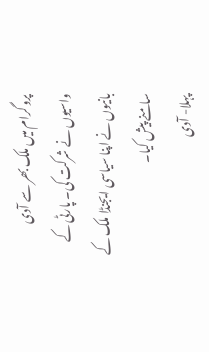پروگرام میں ملک بھر سے آدی واسیوں نے شرکت کی۔ پارٹی کے بانیوں نے اپنا سیاسی ایجنڈا ملک کے سامنے پیش کیا۔
پہلا- آدی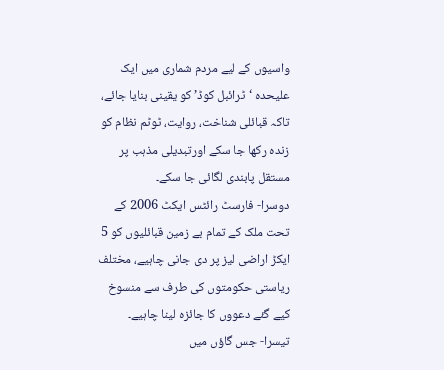واسیوں کے لیے مردم شماری میں ایک علیحدہ ‘ٹرائبل کوڈ’ کو یقینی بنایا جائے، تاکہ قبائلی شناخت، روایت، ٹوٹم نظام کو زندہ رکھا جا سکے اورتبدیلی مذہب پر مستقل پابندی لگائی جا سکے۔
دوسرا- فارسٹ رائٹس ایکٹ 2006 کے تحت ملک کے تمام بے زمین قبائلیوں کو 5 ایکڑ اراضی لیز پر دی جانی چاہیے، مختلف ریاستی حکومتوں کی طرف سے منسوخ کیے گئے دعووں کا جائزہ لینا چاہیے۔
تیسرا- جس گاؤں میں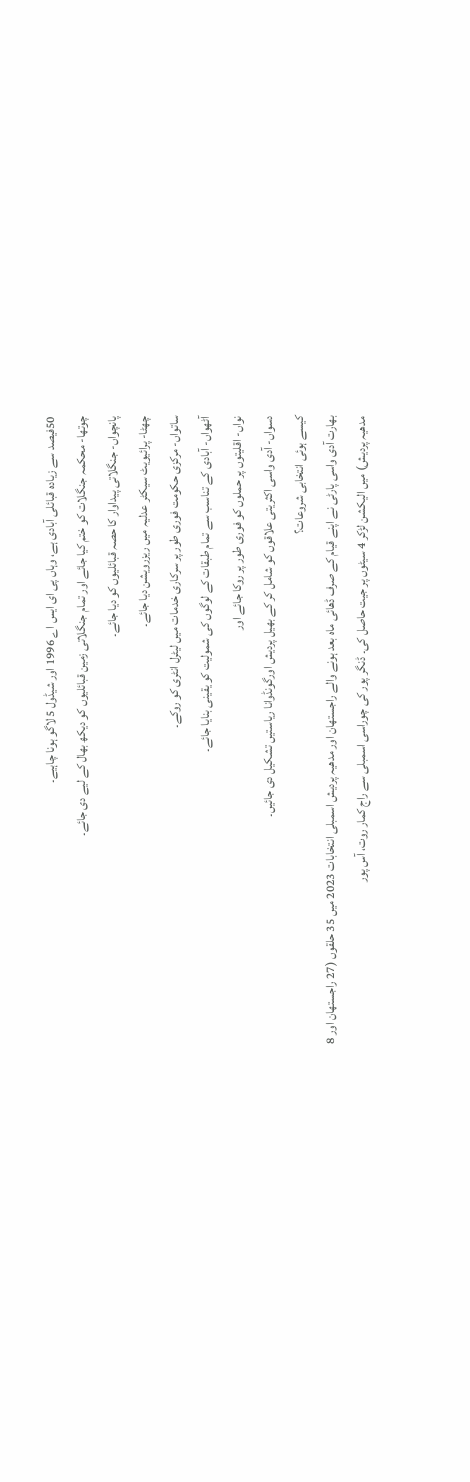50فیصد سے زیادہ قبائلی آبادی ہے، وہاں پی ای ایس اے 1996 اور شیڈول 5 لاگو ہونا چاہیے۔
چوتھا- محکمہ جنگلات کو ختم کیا جائے اور تمام جنگلاتی زمین قبائلیوں کو دیکھ بھال کے لیے دی جائے۔
پانچواں- جنگلاتی پیداوار کا حصہ قبائلیوں کو دیا جائے۔
چھٹا- پرائیویٹ سیکٹر عدلیہ میں ریزرویشن دیا جائے۔
ساتواں- مرکزی حکومت فوری طور پر سرکاری خدمات میں لیٹرل انٹری کو روکے۔
آٹھواں- آبادی کے تناسب سے تمام طبقات کے لوگوں کی شمولیت کو یقینی بنایا جائے۔
نواں- اقلیتوں پر حملوں کو فوری طور پر روکا جائے اور
دسواں- آدی واسی اکثریتی علاقوں کو شامل کر کے بھیل پردیش اورگونڈوانا ریاستیں تشکیل دی جائیں۔
کیسے ہوئی انتخابی شروعات؟
بھارت آدی واسی پارٹی نے اپنے قیام کے صرف ڈھائی ماہ بعد ہونے والے راجستھان اور مدھیہ پردیش اسمبلی انتخابات 2023 میں 35 حلقوں (27 راجستھان اور 8 مدھیہ پردیش) میں الیکشن لڑکر 4 سیٹوں پر جیت حاصل کی۔ ڈنگر پور کی چوراسی اسمبلی سے راج کمار روت، آس پور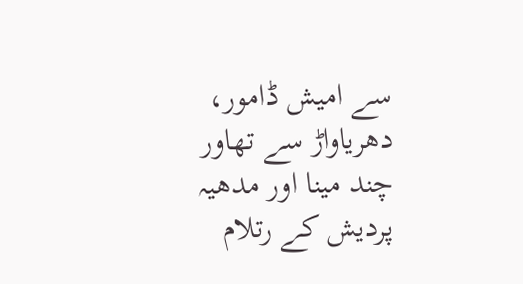سے امیش ڈامور، دھریاواڑ سے تھاور چند مینا اور مدھیہ پردیش کے رتلام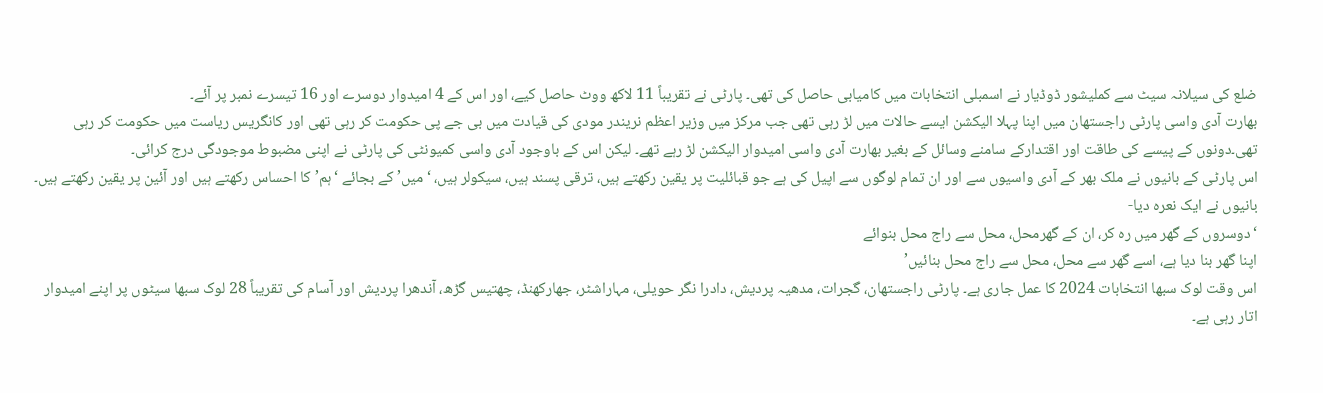ضلع کی سیلانہ سیٹ سے کملیشور ڈوڈیار نے اسمبلی انتخابات میں کامیابی حاصل کی تھی۔ پارٹی نے تقریباً 11 لاکھ ووٹ حاصل کیے، اور اس کے 4 امیدوار دوسرے اور 16 تیسرے نمبر پر آئے۔
بھارت آدی واسی پارٹی راجستھان میں اپنا پہلا الیکشن ایسے حالات میں لڑ رہی تھی جب مرکز میں وزیر اعظم نریندر مودی کی قیادت میں بی جے پی حکومت کر رہی تھی اور کانگریس ریاست میں حکومت کر رہی تھی۔دونوں کے پیسے کی طاقت اور اقتدارکے سامنے وسائل کے بغیر بھارت آدی واسی امیدوار الیکشن لڑ رہے تھے۔ لیکن اس کے باوجود آدی واسی کمیونٹی کی پارٹی نے اپنی مضبوط موجودگی درج کرائی۔
اس پارٹی کے بانیوں نے ملک بھر کے آدی واسیوں سے اور ان تمام لوگوں سے اپیل کی ہے جو قبائلیت پر یقین رکھتے ہیں، ترقی پسند ہیں، سیکولر ہیں، ‘میں’ کے بجائے ‘ہم’ کا احساس رکھتے ہیں اور آئین پر یقین رکھتے ہیں۔ بانیوں نے ایک نعرہ دیا-
‘دوسروں کے گھر میں رہ کر، ان کے گھرمحل، محل سے راج محل بنوائے
اپنا گھر بنا دیا ہے، اسے گھر سے محل، محل سے راج محل بنائیں’
اس وقت لوک سبھا انتخابات 2024 کا عمل جاری ہے۔ پارٹی راجستھان، گجرات، مدھیہ پردیش، دادرا نگر حویلی، مہاراشٹر، جھارکھنڈ، چھتیس گڑھ، آندھرا پردیش اور آسام کی تقریباً 28 لوک سبھا سیٹوں پر اپنے امیدوار اتار رہی ہے۔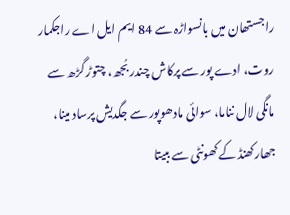راجستھان میں بانسواڑہ سے 84 ایم ایل اے راجکمار روت، ادے پور سے پرکاش چندر بُجھ، چتوڑ گڑھ سے مانگی لال نناما، سوائی مادھوپور سے جگدیش پرساد مینا، جھارکھنڈ کے کھونٹی سے ببیتا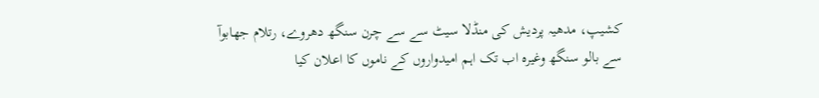کشیپ، مدھیہ پردیش کی منڈلا سیٹ سے سے چرن سنگھ دھروے، رتلام جھابوآ سے بالو سنگھ وغیرہ اب تک اہم امیدواروں کے ناموں کا اعلان کیا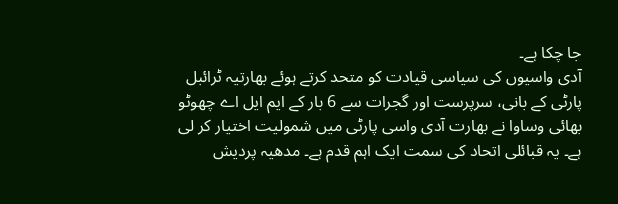جا چکا ہے۔
آدی واسیوں کی سیاسی قیادت کو متحد کرتے ہوئے بھارتیہ ٹرائبل پارٹی کے بانی، سرپرست اور گجرات سے 6 بار کے ایم ایل اے چھوٹو بھائی وساوا نے بھارت آدی واسی پارٹی میں شمولیت اختیار کر لی ہے۔ یہ قبائلی اتحاد کی سمت ایک اہم قدم ہے۔ مدھیہ پردیش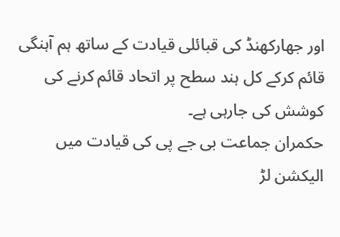اور جھارکھنڈ کی قبائلی قیادت کے ساتھ ہم آہنگی قائم کرکے کل ہند سطح پر اتحاد قائم کرنے کی کوشش کی جارہی ہے۔
حکمران جماعت بی جے پی کی قیادت میں الیکشن لڑ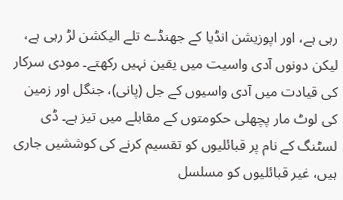رہی ہے، اور اپوزیشن انڈیا کے جھنڈے تلے الیکشن لڑ رہی ہے، لیکن دونوں آدی واسیت میں یقین نہیں رکھتے۔ مودی سرکار کی قیادت میں آدی واسیوں کے جل (پانی)، جنگل اور زمین کی لوٹ مار پچھلی حکومتوں کے مقابلے میں تیز ہے۔ ڈی لسٹنگ کے نام پر قبائلیوں کو تقسیم کرنے کی کوششیں جاری ہیں، غیر قبائلیوں کو مسلسل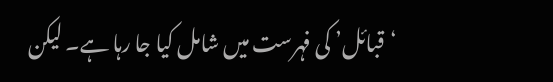‘قبائل’ کی فہرست میں شامل کیا جا رہا ہے۔ لیکن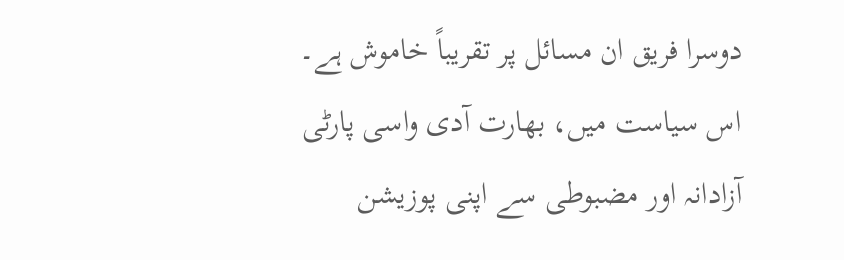دوسرا فریق ان مسائل پر تقریباً خاموش ہے۔
اس سیاست میں، بھارت آدی واسی پارٹی آزادانہ اور مضبوطی سے اپنی پوزیشن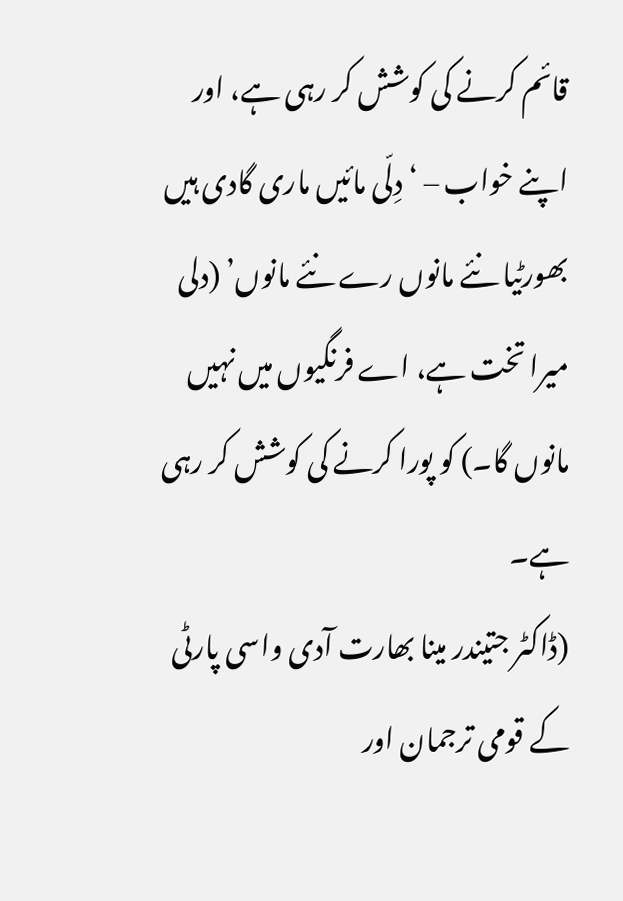قائم کرنے کی کوشش کر رہی ہے، اور اپنے خواب – ‘دِلّی مائیں ماری گادی ہیں بھورٹیا نئے مانوں رے نئے مانوں’ (دلی میرا تخت ہے، اے فرنگیوں میں نہیں مانوں گا۔) کو پورا کرنے کی کوشش کر رہی ہے۔
(ڈاکٹر جتیندر مینا بھارت آدی واسی پارٹی کے قومی ترجمان اور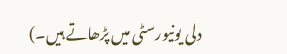دلی یونیورسٹی میں پڑھاتے ہیں۔)